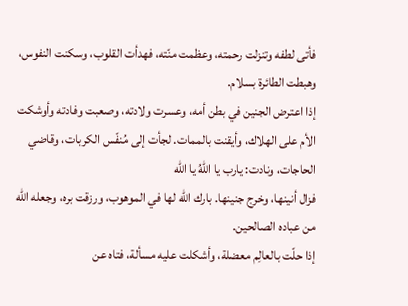فأتى لطفه وتنزلت رحمته، وعظمت منّته، فهدأت القلوب، وسكنت النفوس، وهبطت الطائرة بسلام.
إذا اعترض الجنين في بطن أمه، وعسرت ولادته، وصعبت وفادته وأوشكت الأم على الهلاك، وأيقنت بالممات. لجأت إلى مُنفّس الكربات، وقاضي الحاجات، ونادت: يارب يا اللهُ يا الله
فزال أنينها، وخرج جنينها. بارك الله لها في الموهوب، ورزقت بره، وجعله الله من عباده الصالحين.
إذا حلّت بالعالِم معضلة، وأشكلت عليه مسألة، فتاه عن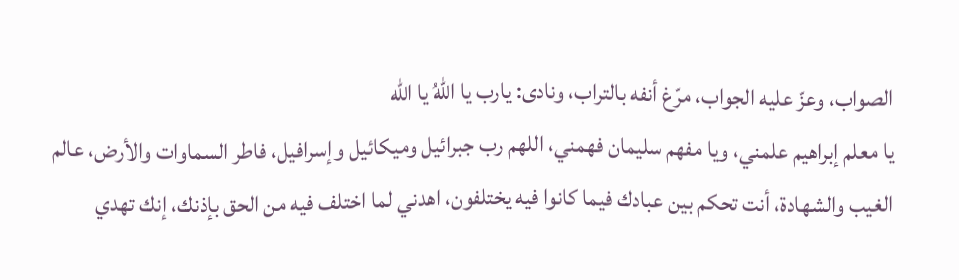الصواب، وعزّ عليه الجواب، مرّغ أنفه بالتراب، ونادى: يارب يا اللهُ يا الله
يا معلم إبراهيم علمني، ويا مفهم سليمان فهمني، اللهم رب جبرائيل وميكائيل وإسرافيل، فاطر السماوات والأرض، عالم الغيب والشهادة، أنت تحكم بين عبادك فيما كانوا فيه يختلفون، اهدني لما اختلف فيه من الحق بإذنك، إنك تهدي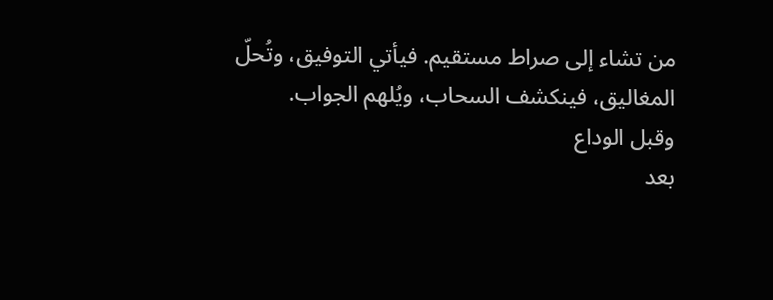من تشاء إلى صراط مستقيم. فيأتي التوفيق، وتُحلّ المغاليق، فينكشف السحاب، ويُلهم الجواب.
وقبل الوداع
بعد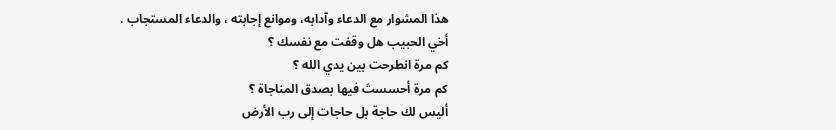هذا المشوار مع الدعاء وآدابه، وموانع إجابته ، والدعاء المستجاب .
أخي الحبيب هل وقفت مع نفسك ؟
كم مرة انطرحت بين يدي الله ؟
كم مرة أحسستَ فيها بصدق المناجاة ؟
أليس لك حاجة بل حاجات إلى رب الأرض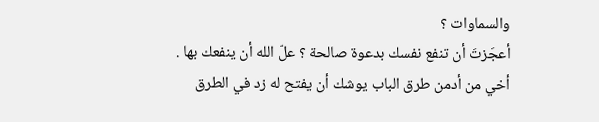والسماوات ؟
أعجَزتَ أن تنفع نفسك بدعوة صالحة ؟ علّ الله أن ينفعك بها .
أخي من أدمن طرق الباب يوشك أن يفتح له زد في الطرق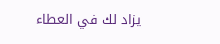يزاد لك في العطاء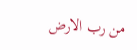من رب الارض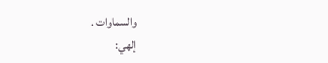والسماوات .
إلهي: